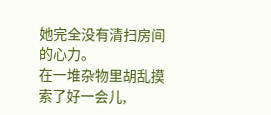她完全没有清扫房间的心力。
在一堆杂物里胡乱摸索了好一会儿,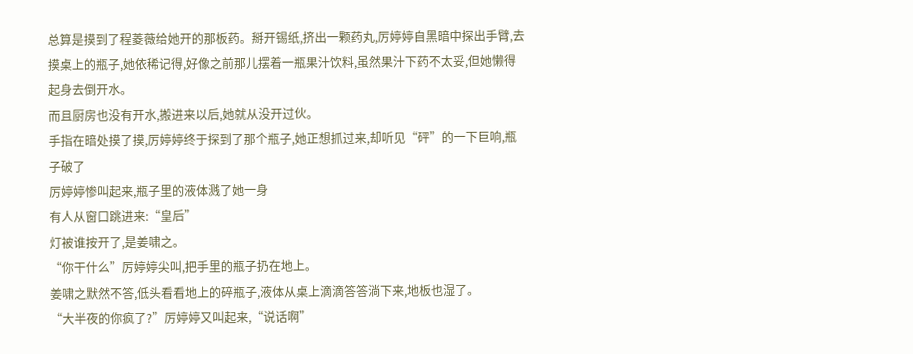总算是摸到了程菱薇给她开的那板药。掰开锡纸,挤出一颗药丸,厉婷婷自黑暗中探出手臂,去摸桌上的瓶子,她依稀记得,好像之前那儿摆着一瓶果汁饮料,虽然果汁下药不太妥,但她懒得起身去倒开水。
而且厨房也没有开水,搬进来以后,她就从没开过伙。
手指在暗处摸了摸,厉婷婷终于探到了那个瓶子,她正想抓过来,却听见“砰”的一下巨响,瓶子破了
厉婷婷惨叫起来,瓶子里的液体溅了她一身
有人从窗口跳进来:“皇后”
灯被谁按开了,是姜啸之。
“你干什么”厉婷婷尖叫,把手里的瓶子扔在地上。
姜啸之默然不答,低头看看地上的碎瓶子,液体从桌上滴滴答答淌下来,地板也湿了。
“大半夜的你疯了?”厉婷婷又叫起来,“说话啊”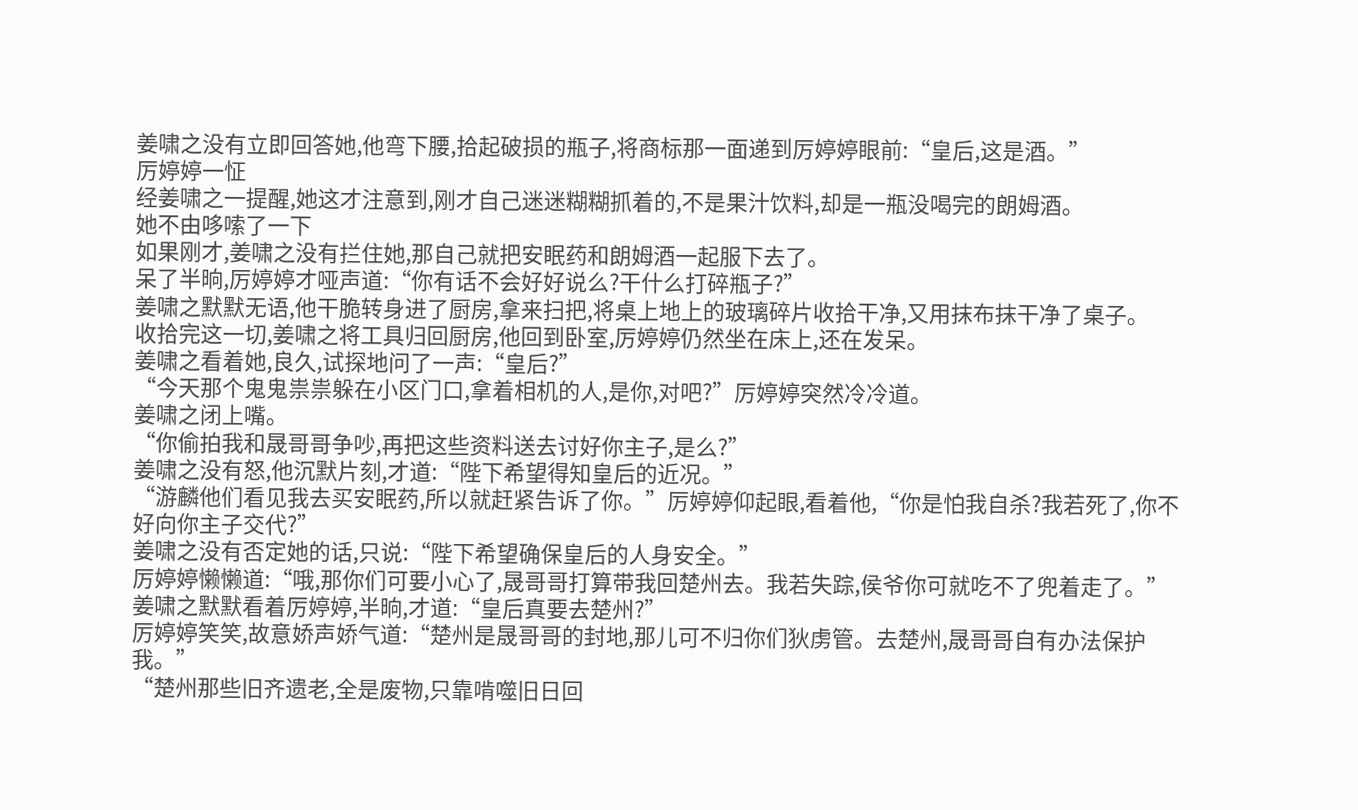姜啸之没有立即回答她,他弯下腰,拾起破损的瓶子,将商标那一面递到厉婷婷眼前:“皇后,这是酒。”
厉婷婷一怔
经姜啸之一提醒,她这才注意到,刚才自己迷迷糊糊抓着的,不是果汁饮料,却是一瓶没喝完的朗姆酒。
她不由哆嗦了一下
如果刚才,姜啸之没有拦住她,那自己就把安眠药和朗姆酒一起服下去了。
呆了半晌,厉婷婷才哑声道:“你有话不会好好说么?干什么打碎瓶子?”
姜啸之默默无语,他干脆转身进了厨房,拿来扫把,将桌上地上的玻璃碎片收拾干净,又用抹布抹干净了桌子。
收拾完这一切,姜啸之将工具归回厨房,他回到卧室,厉婷婷仍然坐在床上,还在发呆。
姜啸之看着她,良久,试探地问了一声:“皇后?”
“今天那个鬼鬼祟祟躲在小区门口,拿着相机的人,是你,对吧?”厉婷婷突然冷冷道。
姜啸之闭上嘴。
“你偷拍我和晟哥哥争吵,再把这些资料送去讨好你主子,是么?”
姜啸之没有怒,他沉默片刻,才道:“陛下希望得知皇后的近况。”
“游麟他们看见我去买安眠药,所以就赶紧告诉了你。”厉婷婷仰起眼,看着他,“你是怕我自杀?我若死了,你不好向你主子交代?”
姜啸之没有否定她的话,只说:“陛下希望确保皇后的人身安全。”
厉婷婷懒懒道:“哦,那你们可要小心了,晟哥哥打算带我回楚州去。我若失踪,侯爷你可就吃不了兜着走了。”
姜啸之默默看着厉婷婷,半晌,才道:“皇后真要去楚州?”
厉婷婷笑笑,故意娇声娇气道:“楚州是晟哥哥的封地,那儿可不归你们狄虏管。去楚州,晟哥哥自有办法保护我。”
“楚州那些旧齐遗老,全是废物,只靠啃噬旧日回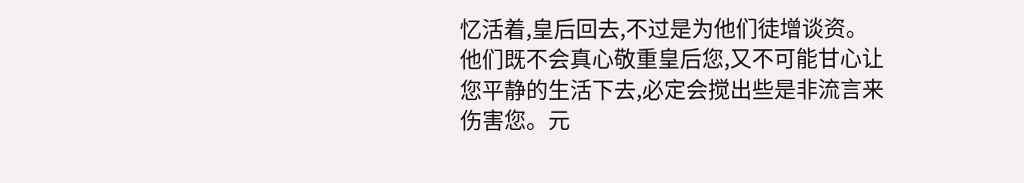忆活着,皇后回去,不过是为他们徒增谈资。他们既不会真心敬重皇后您,又不可能甘心让您平静的生活下去,必定会搅出些是非流言来伤害您。元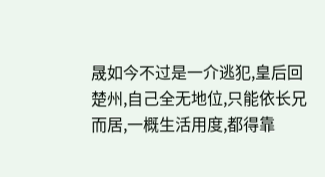晟如今不过是一介逃犯,皇后回楚州,自己全无地位,只能依长兄而居,一概生活用度,都得靠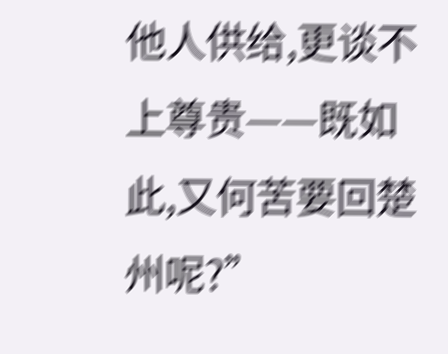他人供给,更谈不上尊贵——既如此,又何苦要回楚州呢?”